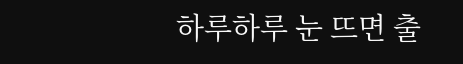하루하루 눈 뜨면 출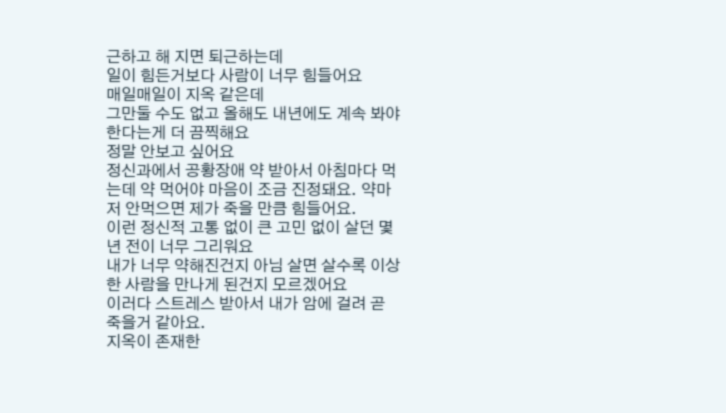근하고 해 지면 퇴근하는데
일이 힘든거보다 사람이 너무 힘들어요
매일매일이 지옥 같은데
그만둘 수도 없고 올해도 내년에도 계속 봐야한다는게 더 끔찍해요
정말 안보고 싶어요
정신과에서 공황장애 약 받아서 아침마다 먹는데 약 먹어야 마음이 조금 진정돼요. 약마저 안먹으면 제가 죽을 만큼 힘들어요.
이런 정신적 고통 없이 큰 고민 없이 살던 몇년 전이 너무 그리워요
내가 너무 약해진건지 아님 살면 살수록 이상한 사람을 만나게 된건지 모르겠어요
이러다 스트레스 받아서 내가 암에 걸려 곧 죽을거 같아요.
지옥이 존재한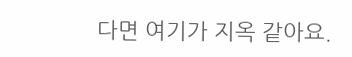다면 여기가 지옥 같아요.